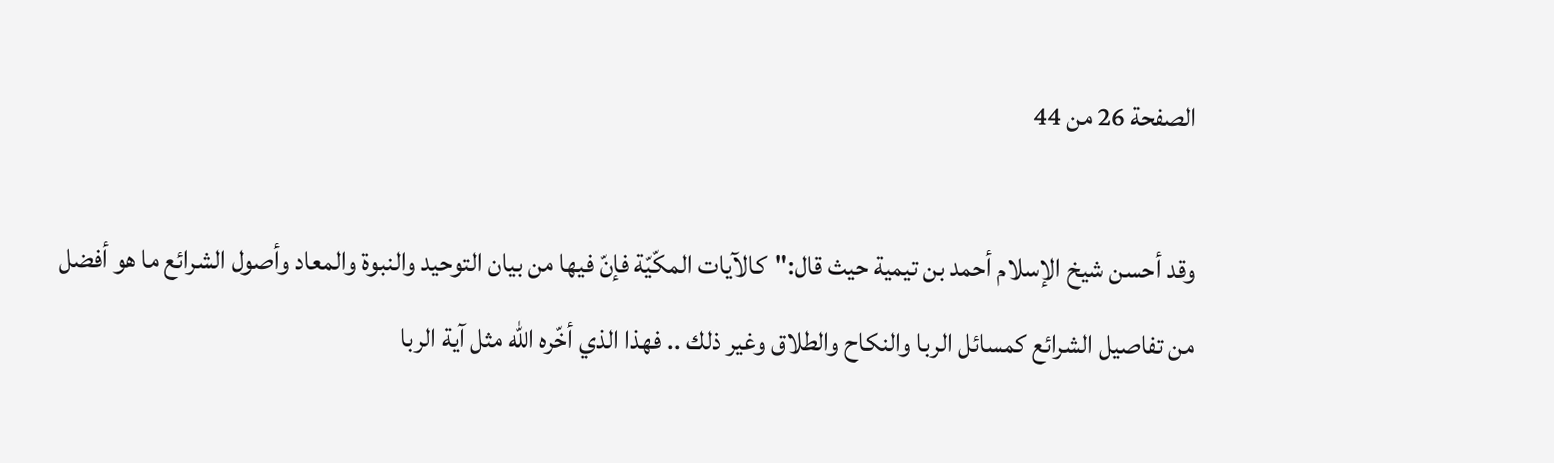الصفحة 26 من 44

وقد أحسن شيخ الإسلام أحمد بن تيمية حيث قال:"كالآيات المكّيّة فإنّ فيها من بيان التوحيد والنبوة والمعاد وأصول الشرائع ما هو أفضل من تفاصيل الشرائع كمسائل الربا والنكاح والطلاق وغير ذلك .. فهذا الذي أخّره الله مثل آية الربا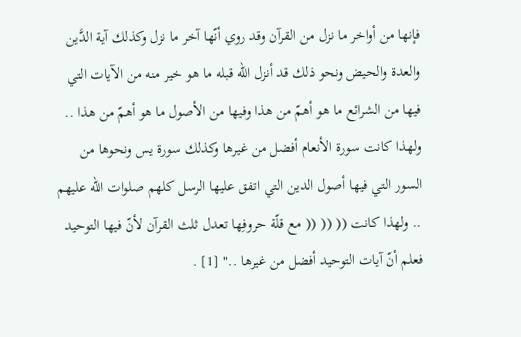فإنها من أواخر ما نزل من القرآن وقد روي أنّها آخر ما نزل وكذلك آية الدَّين والعدة والحيض ونحو ذلك قد أنزل الله قبله ما هو خير منه من الآيات التي فيها من الشرائع ما هو أهمّ من هذا وفيها من الأصول ما هو أهمّ من هذا .. ولهذا كانت سورة الأنعام أفضل من غيرها وكذلك سورة يس ونحوها من السور التي فيها أصول الدين التي اتفق عليها الرسل كلهم صلوات الله عليهم .. ولهذا كانت (( (( (( مع قلّة حروفِها تعدل ثلث القرآن لأنّ فيها التوحيد فعلم أنّ آيات التوحيد أفضل من غيرها .." [1] .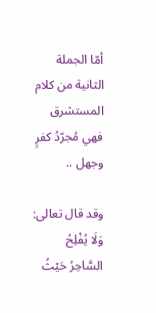أمّا الجملة الثانية من كلام المستشرق فهي مُجرّدُ كفرٍ وجهل ..

وقد قال تعالى: وَلَا يُفْلِحُ السَّاحِرُ حَيْثُ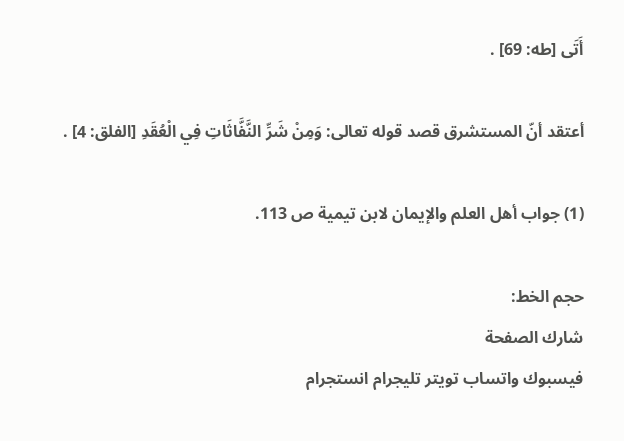أَتَى [طه: 69] .

أعتقد أنّ المستشرق قصد قوله تعالى: وَمِنْ شَرِّ النَّفَّاثَاتِ فِي الْعُقَدِ [الفلق: 4] .

(1) جواب أهل العلم والإيمان لابن تيمية ص 113.

حجم الخط:
شارك الصفحة
فيسبوك واتساب تويتر تليجرام انستجرام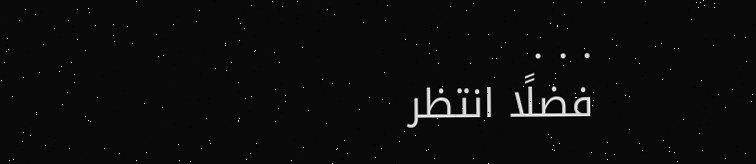. . .
فضلًا انتظر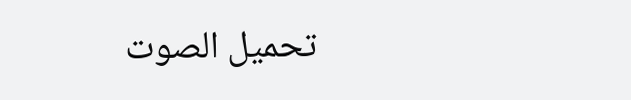تحميل الصوت